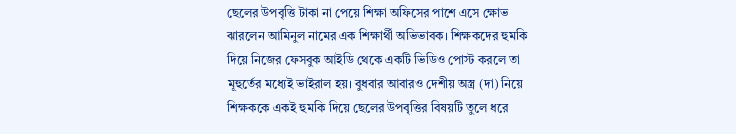ছেলের উপবৃত্তি টাকা না পেয়ে শিক্ষা অফিসের পাশে এসে ক্ষোভ ঝারলেন আমিনুল নামের এক শিক্ষার্থী অভিভাবক। শিক্ষকদের হুমকি দিয়ে নিজের ফেসবুক আইডি থেকে একটি ভিডিও পোস্ট করলে তা মূহুর্তের মধ্যেই ভাইরাল হয়। বুধবার আবারও দেশীয় অস্ত্র (দা) নিয়ে শিক্ষককে একই হুমকি দিয়ে ছেলের উপবৃত্তির বিষয়টি তুলে ধরে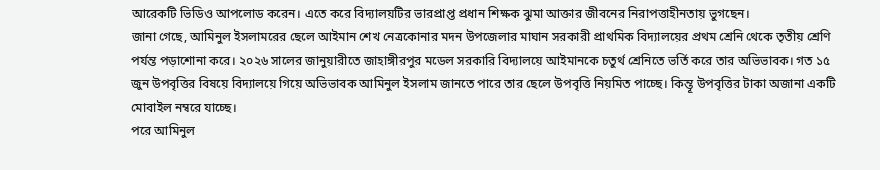আরেকটি ভিডিও আপলোড করেন। এতে করে বিদ্যালয়টির ভারপ্রাপ্ত প্রধান শিক্ষক ঝুমা আক্তার জীবনের নিরাপত্তাহীনতায় ভুগছেন।
জানা গেছে, আমিনুল ইসলামরের ছেলে আইমান শেখ নেত্রকোনার মদন উপজেলার মাঘান সরকারী প্রাথমিক বিদ্যালয়ের প্রথম শ্রেনি থেকে তৃতীয় শ্রেণি পর্যন্ত পড়াশোনা করে। ২০২৬ সালের জানুয়ারীতে জাহাঙ্গীরপুর মডেল সরকারি বিদ্যালয়ে আইমানকে চতুর্থ শ্রেনিতে ভর্তি করে তার অভিভাবক। গত ১৫ জুন উপবৃত্তির বিষয়ে বিদ্যালয়ে গিয়ে অভিভাবক আমিনুল ইসলাম জানতে পারে তার ছেলে উপবৃত্তি নিয়মিত পাচ্ছে। কিন্তূ উপবৃত্তির টাকা অজানা একটি মোবাইল নম্বরে যাচ্ছে।
পরে আমিনুল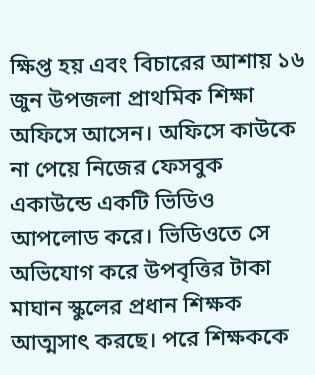ক্ষিপ্ত হয় এবং বিচারের আশায় ১৬ জুন উপজলা প্রাথমিক শিক্ষা অফিসে আসেন। অফিসে কাউকে না পেয়ে নিজের ফেসবুক একাউন্ডে একটি ভিডিও আপলোড করে। ভিডিওতে সে অভিযোগ করে উপবৃত্তির টাকা মাঘান স্কুলের প্রধান শিক্ষক আত্মসাৎ করছে। পরে শিক্ষককে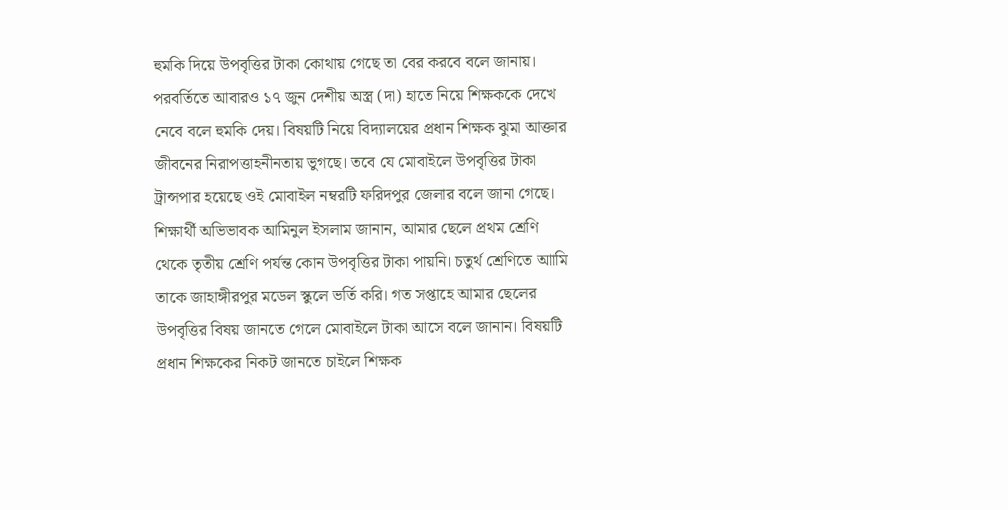হুমকি দিয়ে উপবৃত্তির টাকা কোথায় গেছে তা বের করবে বলে জানায়।
পরবর্তিতে আবারও ১৭ জুন দেশীয় অস্ত্র (দা) হাতে নিয়ে শিক্ষককে দেখে নেবে বলে হুমকি দেয়। বিষয়টি নিয়ে বিদ্যালয়ের প্রধান শিক্ষক ঝুমা আক্তার জীবনের নিরাপত্তাহনীনতায় ভুগছে। তবে যে মোবাইলে উপবৃত্তির টাকা ট্রান্সপার হয়েছে ওই মোবাইল নম্বরটি ফরিদপুর জেলার বলে জানা গেছে।
শিক্ষার্থী অভিভাবক আমিনুল ইসলাম জানান, আমার ছেলে প্রথম শ্রেণি থেকে তৃতীয় শ্রেণি পর্যন্ত কোন উপবৃত্তির টাকা পায়নি। চতুর্থ শ্রেণিতে আামি তাকে জাহাঙ্গীরপুর মডেল স্কুলে ভর্তি করি। গত সপ্তাহে আমার ছেলের উপবৃত্তির বিষয় জানতে গেলে মোবাইলে টাকা আসে বলে জানান। বিষয়টি প্রধান শিক্ষকের নিকট জানতে চাইলে শিক্ষক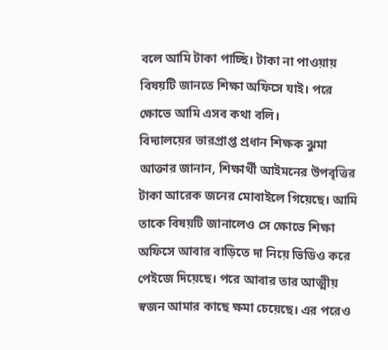বলে আমি টাকা পাচ্ছি। টাকা না পাওয়ায় বিষয়টি জানতে শিক্ষা অফিসে যাই। পরে ক্ষোভে আমি এসব কথা বলি।
বিদ্যালয়ের ভারপ্রাপ্ত প্রধান শিক্ষক ঝুমা আক্তার জানান, শিক্ষার্থী আইমনের উপবৃত্তির টাকা আরেক জনের মোবাইলে গিয়েছে। আমি তাকে বিষয়টি জানালেও সে ক্ষোভে শিক্ষা অফিসে আবার বাড়িতে দা নিয়ে ভিডিও করে পেইজে দিয়েছে। পরে আবার তার আত্মীয় স্বজন আমার কাছে ক্ষমা চেয়েছে। এর পরেও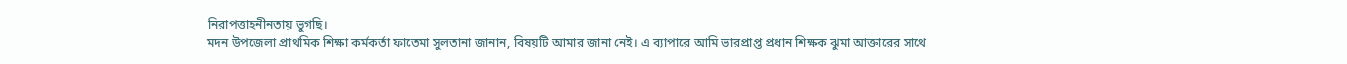নিরাপত্তাহনীনতায় ভুগছি।
মদন উপজেলা প্রাথমিক শিক্ষা কর্মকর্তা ফাতেমা সুলতানা জানান, বিষয়টি আমার জানা নেই। এ ব্যাপারে আমি ভারপ্রাপ্ত প্রধান শিক্ষক ঝুমা আক্তারের সাথে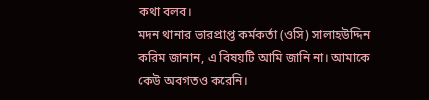কথা বলব।
মদন থানার ভারপ্রাপ্ত কর্মকর্তা (ওসি) সালাহউদ্দিন করিম জানান, এ বিষয়টি আমি জানি না। আমাকে কেউ অবগতও করেনি।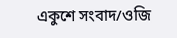একুশে সংবাদ/ওজি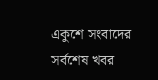একুশে সংবাদের সর্বশেষ খবর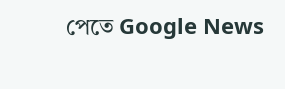পেতে Google News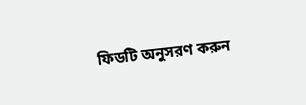ফিডটি অনুসরণ করুন